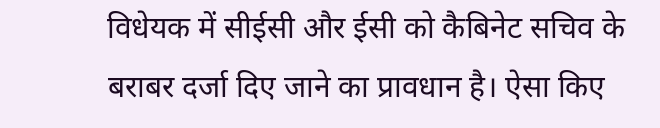विधेयक में सीईसी और ईसी को कैबिनेट सचिव के बराबर दर्जा दिए जाने का प्रावधान है। ऐसा किए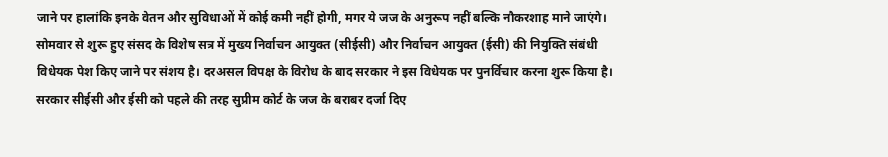जाने पर हालांकि इनके वेतन और सुविधाओं में कोई कमी नहीं होगी, मगर ये जज के अनुरूप नहीं बल्कि नौकरशाह माने जाएंगे।
सोमवार से शुरू हुए संसद के विशेष सत्र में मुख्य निर्वाचन आयुक्त (सीईसी) और निर्वाचन आयुक्त (ईसी) की नियुक्ति संबंधी विधेयक पेश किए जाने पर संशय है। दरअसल विपक्ष के विरोध के बाद सरकार ने इस विधेयक पर पुनर्विचार करना शुरू किया है। सरकार सीईसी और ईसी को पहले की तरह सुप्रीम कोर्ट के जज के बराबर दर्जा दिए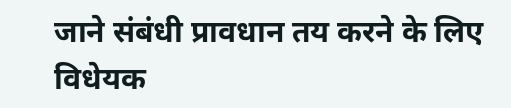जाने संबंधी प्रावधान तय करने के लिए विधेयक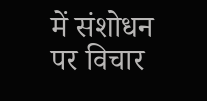में संशोधन पर विचार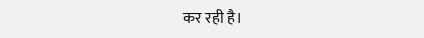कर रही है।